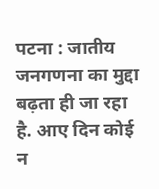पटना : जातीय जनगणना का मुद्दा बढ़ता ही जा रहा है. आए दिन कोई न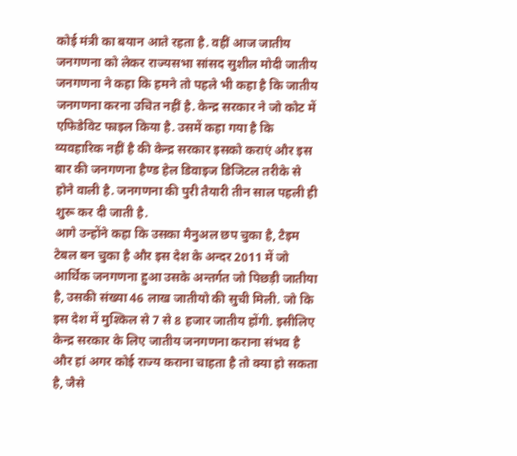कोई मंत्री का बयान आते रहता है. वहीं आज जातीय जनगणना को लेकर राज्यसभा सांसद सुशील मोदी जातीय जनगणना ने कहा कि हमने तो पहले भी कहा है कि जातीय जनगणना करना उचित नहीं है. केन्द्र सरकार ने जो कोट में एफिडेविट फाइल किया है. उसमें कहा गया है कि व्यवहारिक नहीं है की केन्द्र सरकार इसको कराएं और इस बार की जनगणना हैण्ड हेल डिवाइज डिजिटल तरीके से होने वाली है. जनगणना की पुरी तैयारी तीन साल पहली ही शुरू कर दी जाती है.
आगे उन्होंने कहा कि उसका मैनुअल छप चुका है, टैइम टेबल बन चुका है और इस देश के अन्दर 2011 में जो आर्थिक जनगणना हुआ उसके अन्तर्गत जो पिछड़ी जातीया है, उसकी संख्या 46 लाख जातीयो की सुची मिली. जो कि इस देश में मुश्किल से 7 से 8 हजार जातीय होंगी. इसीलिए केन्द्र सरकार के लिए जातीय जनगणना कराना संभव है और हां अगर कोई राज्य कराना चाहता है तो क्या हो सकता है, जैसे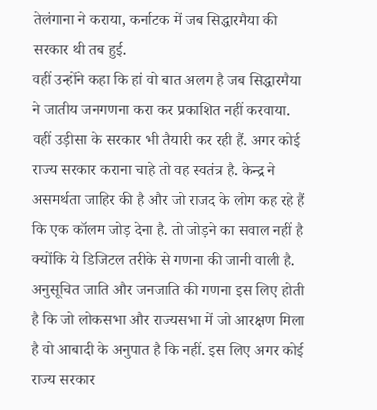तेलंगाना ने कराया, कर्नाटक में जब सिद्धारमैया की सरकार थी तब हुई.
वहीं उन्होंने कहा कि हां वो बात अलग है जब सिद्धारमैया ने जातीय जनगणना करा कर प्रकाशित नहीं करवाया. वहीं उड़ीसा के सरकार भी तैयारी कर रही हैं. अगर कोई राज्य सरकार कराना चाहे तो वह स्वतंत्र है. केन्द्र ने असमर्थता जाहिर की है और जो राजद के लोग कह रहे हैं कि एक कॉलम जोड़ देना है. तो जोड़ने का सवाल नहीं है क्योंकि ये डिजिटल तरीके से गणना की जानी वाली है.
अनुसूचित जाति और जनजाति की गणना इस लिए होती है कि जो लोकसभा और राज्यसभा में जो आरक्षण मिला है वो आबादी के अनुपात है कि नहीं. इस लिए अगर कोई राज्य सरकार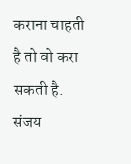कराना चाहती है तो वो करा सकती है.
संजय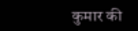कुमार की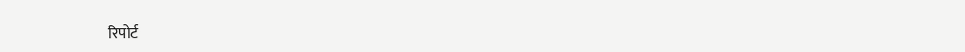रिपोर्ट